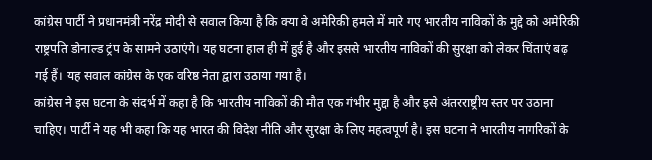कांग्रेस पार्टी ने प्रधानमंत्री नरेंद्र मोदी से सवाल किया है कि क्या वे अमेरिकी हमले में मारे गए भारतीय नाविकों के मुद्दे को अमेरिकी राष्ट्रपति डोनाल्ड ट्रंप के सामने उठाएंगे। यह घटना हाल ही में हुई है और इससे भारतीय नाविकों की सुरक्षा को लेकर चिंताएं बढ़ गई हैं। यह सवाल कांग्रेस के एक वरिष्ठ नेता द्वारा उठाया गया है।
कांग्रेस ने इस घटना के संदर्भ में कहा है कि भारतीय नाविकों की मौत एक गंभीर मुद्दा है और इसे अंतरराष्ट्रीय स्तर पर उठाना चाहिए। पार्टी ने यह भी कहा कि यह भारत की विदेश नीति और सुरक्षा के लिए महत्वपूर्ण है। इस घटना ने भारतीय नागरिकों के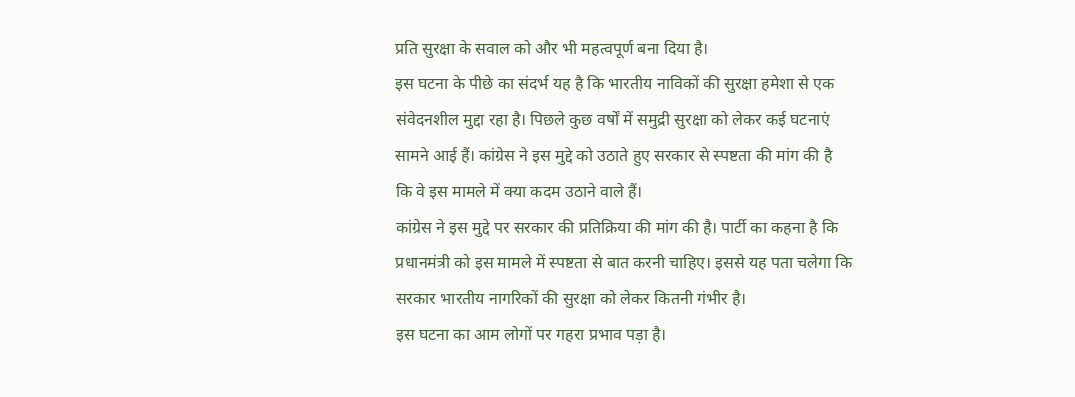प्रति सुरक्षा के सवाल को और भी महत्वपूर्ण बना दिया है।
इस घटना के पीछे का संदर्भ यह है कि भारतीय नाविकों की सुरक्षा हमेशा से एक संवेदनशील मुद्दा रहा है। पिछले कुछ वर्षों में समुद्री सुरक्षा को लेकर कई घटनाएं सामने आई हैं। कांग्रेस ने इस मुद्दे को उठाते हुए सरकार से स्पष्टता की मांग की है कि वे इस मामले में क्या कदम उठाने वाले हैं।
कांग्रेस ने इस मुद्दे पर सरकार की प्रतिक्रिया की मांग की है। पार्टी का कहना है कि प्रधानमंत्री को इस मामले में स्पष्टता से बात करनी चाहिए। इससे यह पता चलेगा कि सरकार भारतीय नागरिकों की सुरक्षा को लेकर कितनी गंभीर है।
इस घटना का आम लोगों पर गहरा प्रभाव पड़ा है।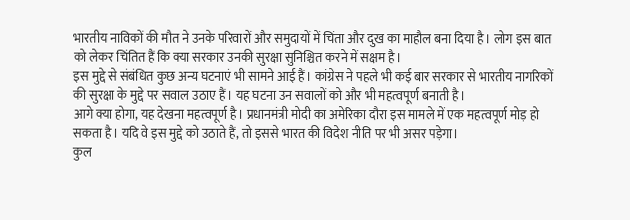भारतीय नाविकों की मौत ने उनके परिवारों और समुदायों में चिंता और दुख का माहौल बना दिया है। लोग इस बात को लेकर चिंतित हैं कि क्या सरकार उनकी सुरक्षा सुनिश्चित करने में सक्षम है।
इस मुद्दे से संबंधित कुछ अन्य घटनाएं भी सामने आई हैं। कांग्रेस ने पहले भी कई बार सरकार से भारतीय नागरिकों की सुरक्षा के मुद्दे पर सवाल उठाए हैं। यह घटना उन सवालों को और भी महत्वपूर्ण बनाती है।
आगे क्या होगा, यह देखना महत्वपूर्ण है। प्रधानमंत्री मोदी का अमेरिका दौरा इस मामले में एक महत्वपूर्ण मोड़ हो सकता है। यदि वे इस मुद्दे को उठाते हैं, तो इससे भारत की विदेश नीति पर भी असर पड़ेगा।
कुल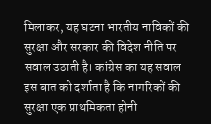मिलाकर, यह घटना भारतीय नाविकों की सुरक्षा और सरकार की विदेश नीति पर सवाल उठाती है। कांग्रेस का यह सवाल इस बात को दर्शाता है कि नागरिकों की सुरक्षा एक प्राथमिकता होनी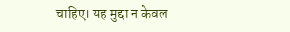चाहिए। यह मुद्दा न केवल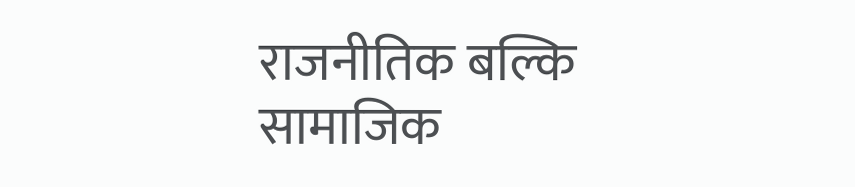राजनीतिक बल्कि सामाजिक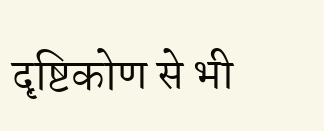दृष्टिकोण से भी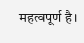महत्वपूर्ण है।